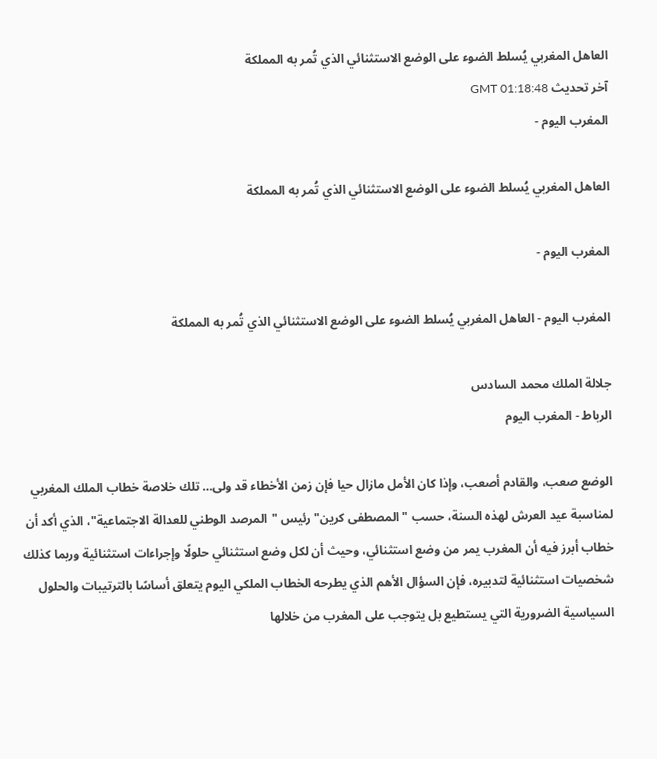العاهل المغربي يُسلط الضوء على الوضع الاستثنائي الذي تُمر به المملكة
آخر تحديث GMT 01:18:48
المغرب اليوم -

العاهل المغربي يُسلط الضوء على الوضع الاستثنائي الذي تُمر به المملكة

المغرب اليوم -

المغرب اليوم - العاهل المغربي يُسلط الضوء على الوضع الاستثنائي الذي تُمر به المملكة

جلالة الملك محمد السادس
الرباط - المغرب اليوم

الوضع صعب، والقادم أصعب، وإذا كان الأمل مازال حيا فإن زمن الأخطاء قد ولى… تلك خلاصة خطاب الملك المغربي لمناسبة عيد العرش لهذه السنة، حسب "المصطفى كرين" رئيس "المرصد الوطني للعدالة الاجتماعية"، الذي أكد أن خطاب أبرز فيه أن المغرب يمر من وضع استثنائي، وحيث أن لكل وضع استثنائي حلولًا وإجراءات استثنائية وربما كذلك شخصيات استثنائية لتدبيره، فإن السؤال الأهم الذي يطرحه الخطاب الملكي اليوم يتعلق أساسًا بالترتيبات والحلول السياسية الضرورية التي يستطيع بل يتوجب على المغرب من خلالها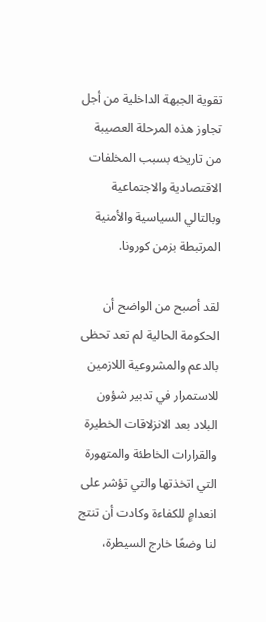تقوية الجبهة الداخلية من أجل تجاوز هذه المرحلة العصيبة من تاريخه بسبب المخلفات الاقتصادية والاجتماعية وبالتالي السياسية والأمنية المرتبطة بزمن كورونا.

لقد أصبح من الواضح أن الحكومة الحالية لم تعد تحظى بالدعم والمشروعية اللازمين للاستمرار في تدبير شؤون البلاد بعد الانزلاقات الخطيرة والقرارات الخاطئة والمتهورة التي اتخذتها والتي تؤشر على انعدامٍ للكفاءة وكادت أن تنتج لنا وضعًا خارج السيطرة،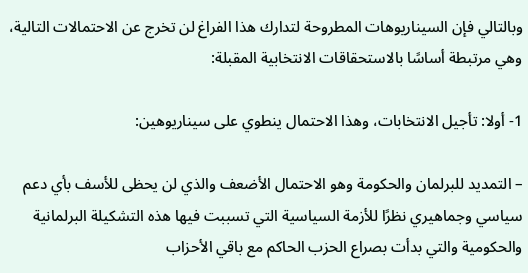وبالتالي فإن السيناريوهات المطروحة لتدارك هذا الفراغ لن تخرج عن الاحتمالات التالية، وهي مرتبطة أساسًا بالاستحقاقات الانتخابية المقبلة:

1- أولا: تأجيل الانتخابات، وهذا الاحتمال ينطوي على سيناريوهين:

– التمديد للبرلمان والحكومة وهو الاحتمال الأضعف والذي لن يحظى للأسف بأي دعم سياسي وجماهيري نظرًا للأزمة السياسية التي تسببت فيها هذه التشكيلة البرلمانية والحكومية والتي بدأت بصراع الحزب الحاكم مع باقي الأحزاب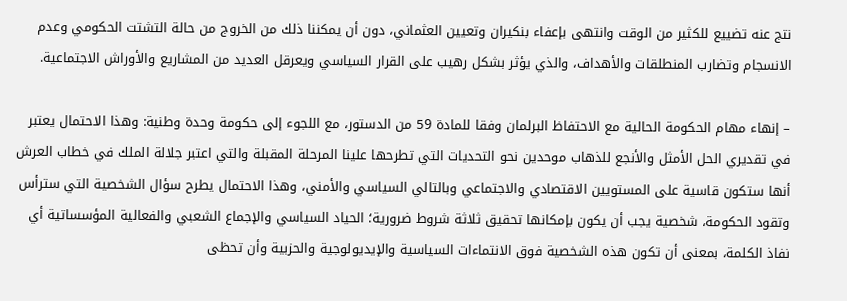نتج عنه تضييع للكثير من الوقت وانتهى بإعفاء بنكيران وتعيين العثماني، دون أن يمكننا ذلك من الخروج من حالة التشتت الحكومي وعدم الانسجام وتضارب المنطلقات والأهداف، والذي يؤثر بشكل رهيب على القرار السياسي ويعرقل العديد من المشاريع والأوراش الاجتماعية.

– إنهاء مهام الحكومة الحالية مع الاحتفاظ البرلمان وفقا للمادة 59 من الدستور، مع اللجوء إلى حكومة وحدة وطنية: وهذا الاحتمال يعتبر في تقديري الحل الأمثل والأنجع للذهاب موحدين نحو التحديات التي تطرحها علينا المرحلة المقبلة والتي اعتبر جلالة الملك في خطاب العرش أنها ستكون قاسية على المستويين الاقتصادي والاجتماعي وبالتالي السياسي والأمني، وهذا الاحتمال يطرح سؤال الشخصية التي سترأس وتقود الحكومة، شخصية يجب أن يكون بإمكانها تحقيق ثلاثة شروط ضرورية؛ الحياد السياسي والإجماع الشعبي والفعالية المؤسساتية أي نفاذ الكلمة، بمعنى أن تكون هذه الشخصية فوق الانتماءات السياسية والإيديولوجية والحزبية وأن تحظى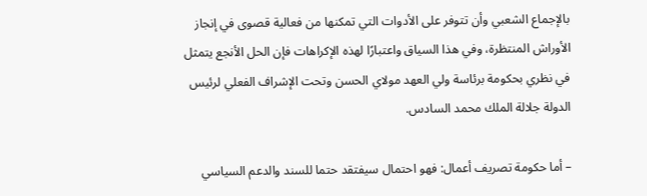بالإجماع الشعبي وأن تتوفر على الأدوات التي تمكنها من فعالية قصوى في إنجاز الأوراش المنتظرة، وفي هذا السياق واعتبارًا لهذه الإكراهات فإن الحل الأنجع يتمثل في نظري بحكومة برئاسة ولي العهد مولاي الحسن وتحت الإشراف الفعلي لرئيس الدولة جلالة الملك محمد السادس.

– أما حكومة تصريف أعمال: فهو احتمال سيفتقد حتما للسند والدعم السياسي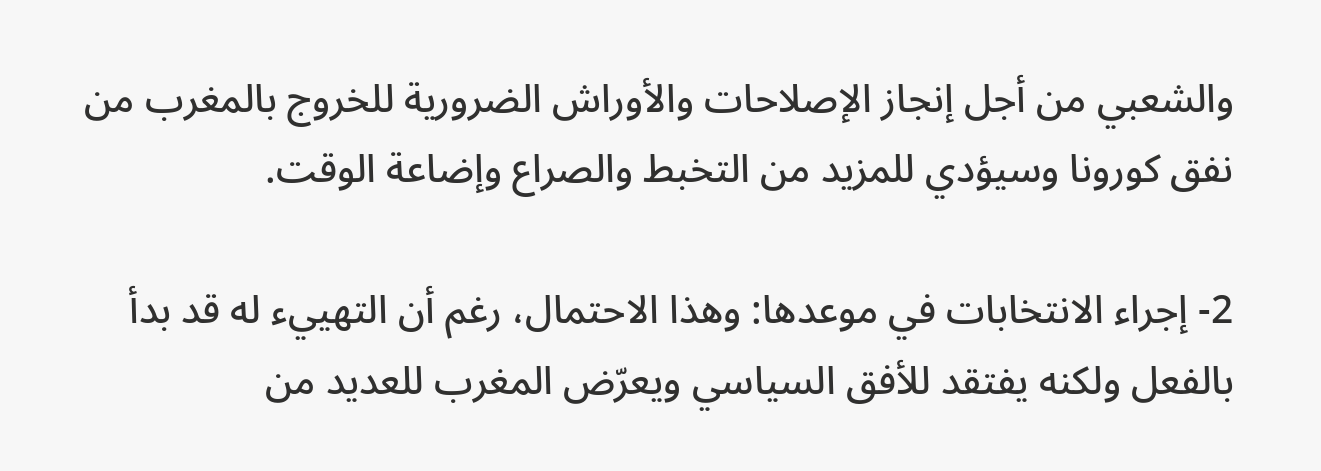والشعبي من أجل إنجاز الإصلاحات والأوراش الضرورية للخروج بالمغرب من نفق كورونا وسيؤدي للمزيد من التخبط والصراع وإضاعة الوقت.

2- إجراء الانتخابات في موعدها: وهذا الاحتمال، رغم أن التهييء له قد بدأ بالفعل ولكنه يفتقد للأفق السياسي ويعرّض المغرب للعديد من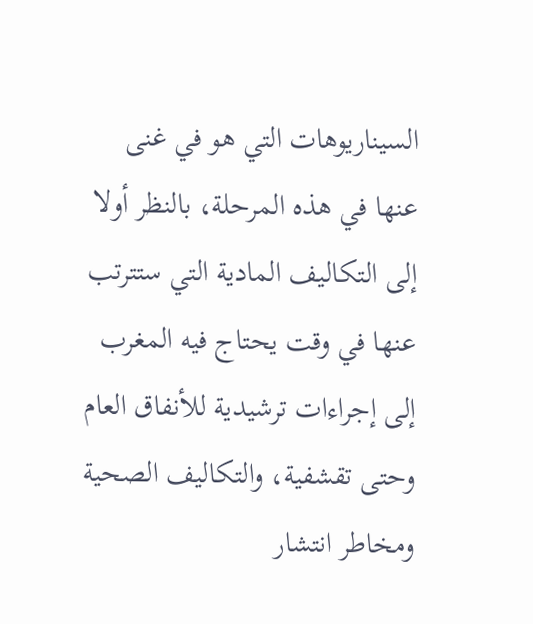السيناريوهات التي هو في غنى عنها في هذه المرحلة، بالنظر أولا إلى التكاليف المادية التي ستترتب عنها في وقت يحتاج فيه المغرب إلى إجراءات ترشيدية للأنفاق العام وحتى تقشفية، والتكاليف الصحية ومخاطر انتشار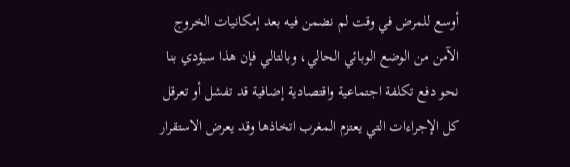أوسع للمرض في وقت لم نضمن فيه بعد إمكانيات الخروج الآمن من الوضع الوبائي الحالي، وبالتالي فإن هذا سيؤدي بنا نحو دفع تكلفة اجتماعية واقتصادية إضافية قد تفشل أو تعرقل كل الإجراءات التي يعتزم المغرب اتخاذها وقد يعرض الاستقرار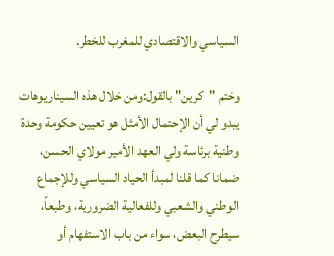السياسي والاقتصادي للمغرب للخطر.

وختم "كرين" بالقول:ومن خلال هذه السيناريوهات يبدو لي أن الإحتمال الأمثل هو تعيين حكومة وحدة وطنية برئاسة ولي العهد الأمير مولاي الحسن، ضمانا كما قلنا لمبدأ الحياد السياسي وللإجماع الوطني والشعبي وللفعالية الضرورية، وطبعاً، سيطرح البعض، سواء من باب الاستفهام أو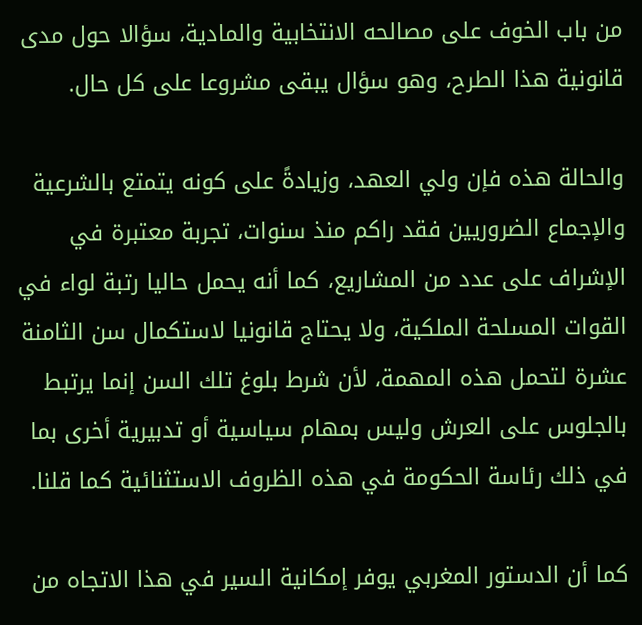من باب الخوف على مصالحه الانتخابية والمادية، سؤالا حول مدى قانونية هذا الطرح، وهو سؤال يبقى مشروعا على كل حال.

والحالة هذه فإن ولي العهد، وزيادةً على كونه يتمتع بالشرعية والإجماع الضروريين فقد راكم منذ سنوات، تجربة معتبرة في الإشراف على عدد من المشاريع، كما أنه يحمل حاليا رتبة لواء في القوات المسلحة الملكية، ولا يحتاج قانونيا لاستكمال سن الثامنة عشرة لتحمل هذه المهمة، لأن شرط بلوغ تلك السن إنما يرتبط بالجلوس على العرش وليس بمهام سياسية أو تدبيرية أخرى بما في ذلك رئاسة الحكومة في هذه الظروف الاستثنائية كما قلنا.

كما أن الدستور المغربي يوفر إمكانية السير في هذا الاتجاه من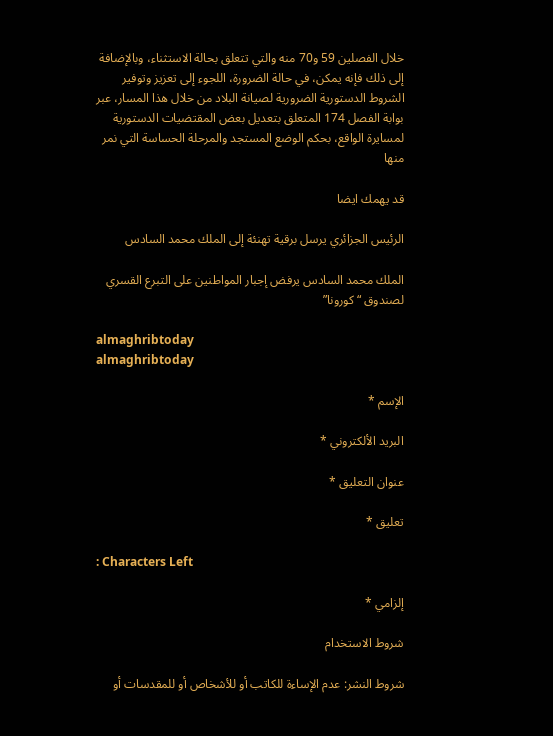خلال الفصلين 59 و70 منه والتي تتعلق بحالة الاستثناء، وبالإضافة إلى ذلك فإنه يمكن، في حالة الضرورة، اللجوء إلى تعزيز وتوفير الشروط الدستورية الضرورية لصيانة البلاد من خلال هذا المسار، عبر بوابة الفصل 174 المتعلق بتعديل بعض المقتضيات الدستورية لمسايرة الواقع، بحكم الوضع المستجد والمرحلة الحساسة التي نمر منها

قد يهمك ايضا

الرئيس الجزائري يرسل برقية تهنئة إلى الملك محمد السادس

الملك محمد السادس يرفض إجبار المواطنين على التبرع القسري لصندوق “كورونا”

almaghribtoday
almaghribtoday

الإسم *

البريد الألكتروني *

عنوان التعليق *

تعليق *

: Characters Left

إلزامي *

شروط الاستخدام

شروط النشر: عدم الإساءة للكاتب أو للأشخاص أو للمقدسات أو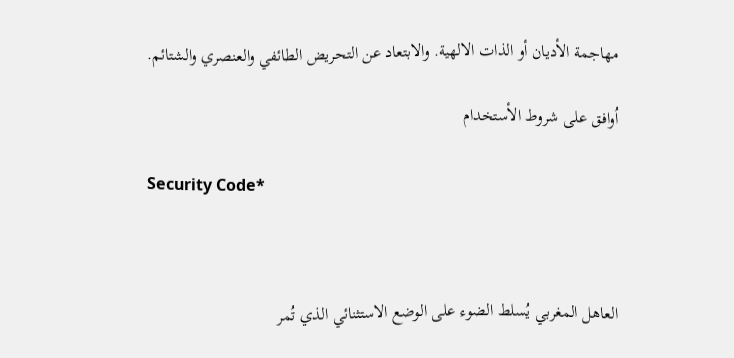مهاجمة الأديان أو الذات الالهية. والابتعاد عن التحريض الطائفي والعنصري والشتائم.

اُوافق على شروط الأستخدام

Security Code*



العاهل المغربي يُسلط الضوء على الوضع الاستثنائي الذي تُمر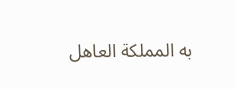به المملكة العاهل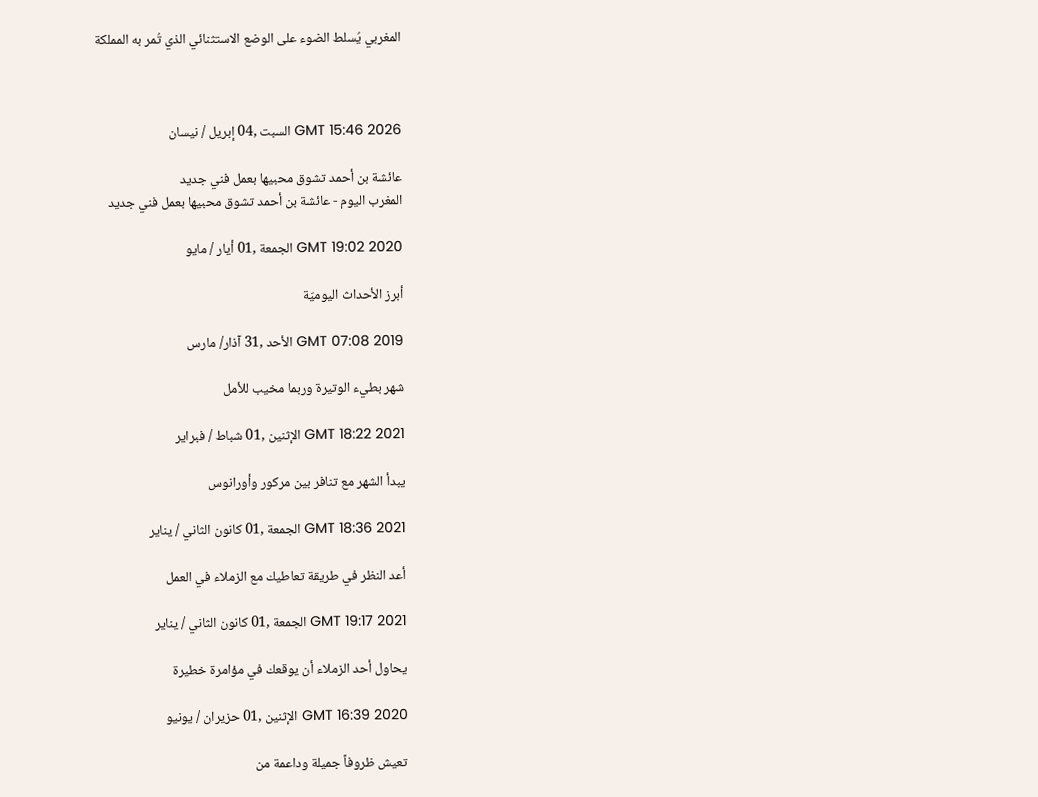المغربي يُسلط الضوء على الوضع الاستثنائي الذي تُمر به المملكة



GMT 15:46 2026 السبت ,04 إبريل / نيسان

عائشة بن أحمد تشوق محبيها بعمل فني جديد
المغرب اليوم - عائشة بن أحمد تشوق محبيها بعمل فني جديد

GMT 19:02 2020 الجمعة ,01 أيار / مايو

أبرز الأحداث اليوميّة

GMT 07:08 2019 الأحد ,31 آذار/ مارس

شهر بطيء الوتيرة وربما مخيب للأمل

GMT 18:22 2021 الإثنين ,01 شباط / فبراير

يبدأ الشهر مع تنافر بين مركور وأورانوس

GMT 18:36 2021 الجمعة ,01 كانون الثاني / يناير

أعد النظر في طريقة تعاطيك مع الزملاء في العمل

GMT 19:17 2021 الجمعة ,01 كانون الثاني / يناير

يحاول أحد الزملاء أن يوقعك في مؤامرة خطيرة

GMT 16:39 2020 الإثنين ,01 حزيران / يونيو

تعيش ظروفاً جميلة وداعمة من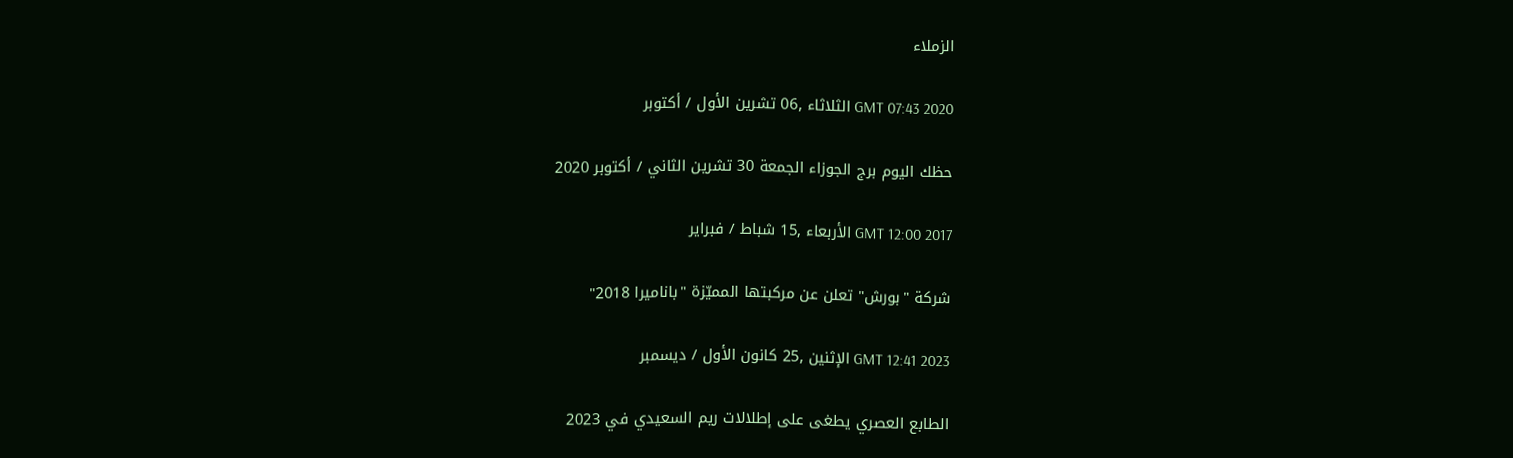الزملاء

GMT 07:43 2020 الثلاثاء ,06 تشرين الأول / أكتوبر

حظك اليوم برج الجوزاء الجمعة 30 تشرين الثاني / أكتوبر 2020

GMT 12:00 2017 الأربعاء ,15 شباط / فبراير

شركة "بورش" تعلن عن مركبتها المميّزة "باناميرا 2018"

GMT 12:41 2023 الإثنين ,25 كانون الأول / ديسمبر

الطابع العصري يطغى على إطلالات ريم السعيدي في 2023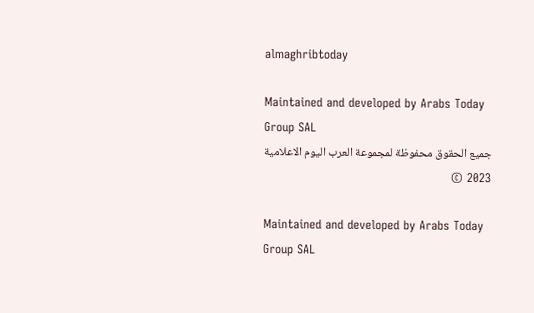almaghribtoday

Maintained and developed by Arabs Today Group SAL
جميع الحقوق محفوظة لمجموعة العرب اليوم الاعلامية 2023 ©

Maintained and developed by Arabs Today Group SAL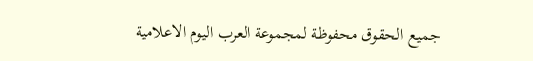جميع الحقوق محفوظة لمجموعة العرب اليوم الاعلامية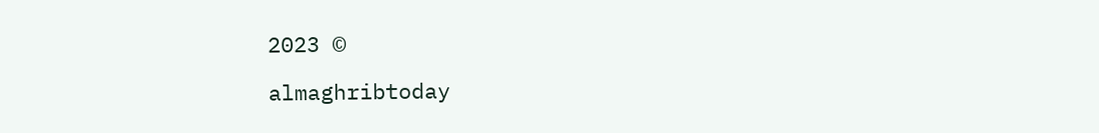2023 ©

almaghribtoday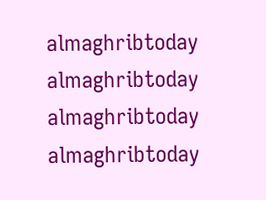almaghribtoday almaghribtoday almaghribtoday
almaghribtoday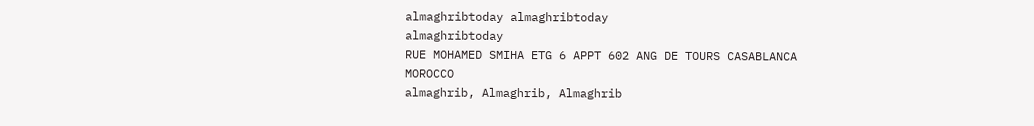almaghribtoday almaghribtoday
almaghribtoday
RUE MOHAMED SMIHA ETG 6 APPT 602 ANG DE TOURS CASABLANCA MOROCCO
almaghrib, Almaghrib, Almaghrib